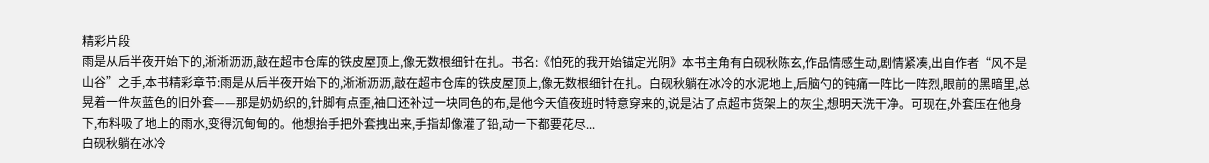精彩片段
雨是从后半夜开始下的,淅淅沥沥,敲在超市仓库的铁皮屋顶上,像无数根细针在扎。书名:《怕死的我开始锚定光阴》本书主角有白砚秋陈玄,作品情感生动,剧情紧凑,出自作者“风不是山谷”之手,本书精彩章节:雨是从后半夜开始下的,淅淅沥沥,敲在超市仓库的铁皮屋顶上,像无数根细针在扎。白砚秋躺在冰冷的水泥地上,后脑勺的钝痛一阵比一阵烈,眼前的黑暗里,总晃着一件灰蓝色的旧外套——那是奶奶织的,针脚有点歪,袖口还补过一块同色的布,是他今天值夜班时特意穿来的,说是沾了点超市货架上的灰尘,想明天洗干净。可现在,外套压在他身下,布料吸了地上的雨水,变得沉甸甸的。他想抬手把外套拽出来,手指却像灌了铅,动一下都要花尽...
白砚秋躺在冰冷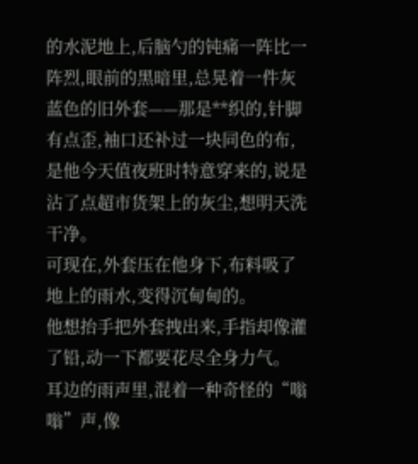的水泥地上,后脑勺的钝痛一阵比一阵烈,眼前的黑暗里,总晃着一件灰蓝色的旧外套——那是**织的,针脚有点歪,袖口还补过一块同色的布,是他今天值夜班时特意穿来的,说是沾了点超市货架上的灰尘,想明天洗干净。
可现在,外套压在他身下,布料吸了地上的雨水,变得沉甸甸的。
他想抬手把外套拽出来,手指却像灌了铅,动一下都要花尽全身力气。
耳边的雨声里,混着一种奇怪的“嗡嗡”声,像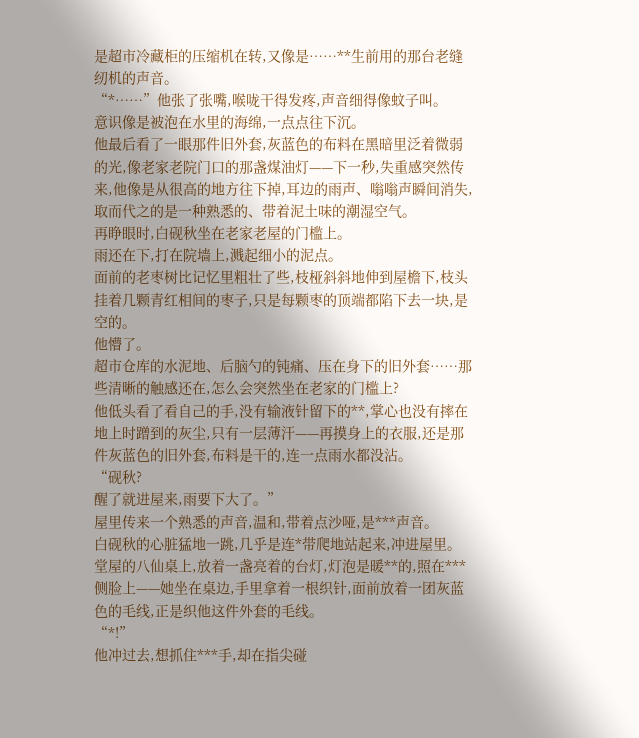是超市冷藏柜的压缩机在转,又像是……**生前用的那台老缝纫机的声音。
“*……”他张了张嘴,喉咙干得发疼,声音细得像蚊子叫。
意识像是被泡在水里的海绵,一点点往下沉。
他最后看了一眼那件旧外套,灰蓝色的布料在黑暗里泛着微弱的光,像老家老院门口的那盏煤油灯——下一秒,失重感突然传来,他像是从很高的地方往下掉,耳边的雨声、嗡嗡声瞬间消失,取而代之的是一种熟悉的、带着泥土味的潮湿空气。
再睁眼时,白砚秋坐在老家老屋的门槛上。
雨还在下,打在院墙上,溅起细小的泥点。
面前的老枣树比记忆里粗壮了些,枝桠斜斜地伸到屋檐下,枝头挂着几颗青红相间的枣子,只是每颗枣的顶端都陷下去一块,是空的。
他懵了。
超市仓库的水泥地、后脑勺的钝痛、压在身下的旧外套……那些清晰的触感还在,怎么会突然坐在老家的门槛上?
他低头看了看自己的手,没有输液针留下的**,掌心也没有摔在地上时蹭到的灰尘,只有一层薄汗——再摸身上的衣服,还是那件灰蓝色的旧外套,布料是干的,连一点雨水都没沾。
“砚秋?
醒了就进屋来,雨要下大了。”
屋里传来一个熟悉的声音,温和,带着点沙哑,是***声音。
白砚秋的心脏猛地一跳,几乎是连*带爬地站起来,冲进屋里。
堂屋的八仙桌上,放着一盏亮着的台灯,灯泡是暖**的,照在***侧脸上——她坐在桌边,手里拿着一根织针,面前放着一团灰蓝色的毛线,正是织他这件外套的毛线。
“*!”
他冲过去,想抓住***手,却在指尖碰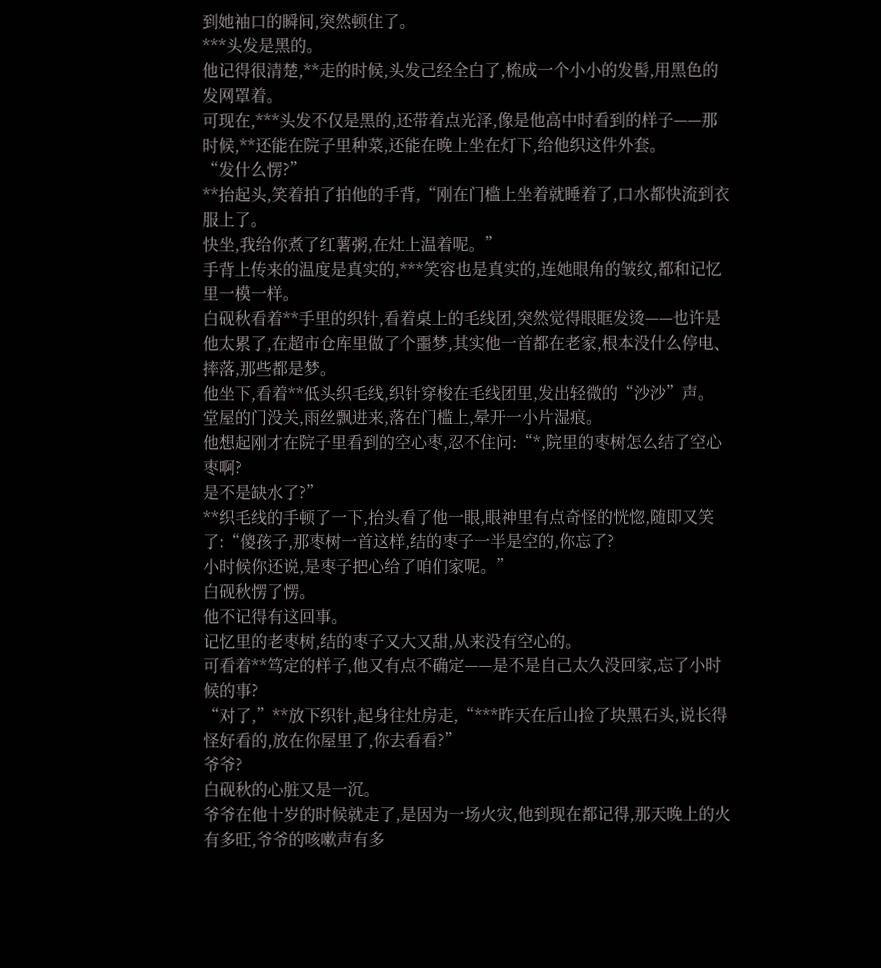到她袖口的瞬间,突然顿住了。
***头发是黑的。
他记得很清楚,**走的时候,头发己经全白了,梳成一个小小的发髻,用黑色的发网罩着。
可现在,***头发不仅是黑的,还带着点光泽,像是他高中时看到的样子——那时候,**还能在院子里种菜,还能在晚上坐在灯下,给他织这件外套。
“发什么愣?”
**抬起头,笑着拍了拍他的手背,“刚在门槛上坐着就睡着了,口水都快流到衣服上了。
快坐,我给你煮了红薯粥,在灶上温着呢。”
手背上传来的温度是真实的,***笑容也是真实的,连她眼角的皱纹,都和记忆里一模一样。
白砚秋看着**手里的织针,看着桌上的毛线团,突然觉得眼眶发烫——也许是他太累了,在超市仓库里做了个噩梦,其实他一首都在老家,根本没什么停电、摔落,那些都是梦。
他坐下,看着**低头织毛线,织针穿梭在毛线团里,发出轻微的“沙沙”声。
堂屋的门没关,雨丝飘进来,落在门槛上,晕开一小片湿痕。
他想起刚才在院子里看到的空心枣,忍不住问:“*,院里的枣树怎么结了空心枣啊?
是不是缺水了?”
**织毛线的手顿了一下,抬头看了他一眼,眼神里有点奇怪的恍惚,随即又笑了:“傻孩子,那枣树一首这样,结的枣子一半是空的,你忘了?
小时候你还说,是枣子把心给了咱们家呢。”
白砚秋愣了愣。
他不记得有这回事。
记忆里的老枣树,结的枣子又大又甜,从来没有空心的。
可看着**笃定的样子,他又有点不确定——是不是自己太久没回家,忘了小时候的事?
“对了,”**放下织针,起身往灶房走,“***昨天在后山捡了块黑石头,说长得怪好看的,放在你屋里了,你去看看?”
爷爷?
白砚秋的心脏又是一沉。
爷爷在他十岁的时候就走了,是因为一场火灾,他到现在都记得,那天晚上的火有多旺,爷爷的咳嗽声有多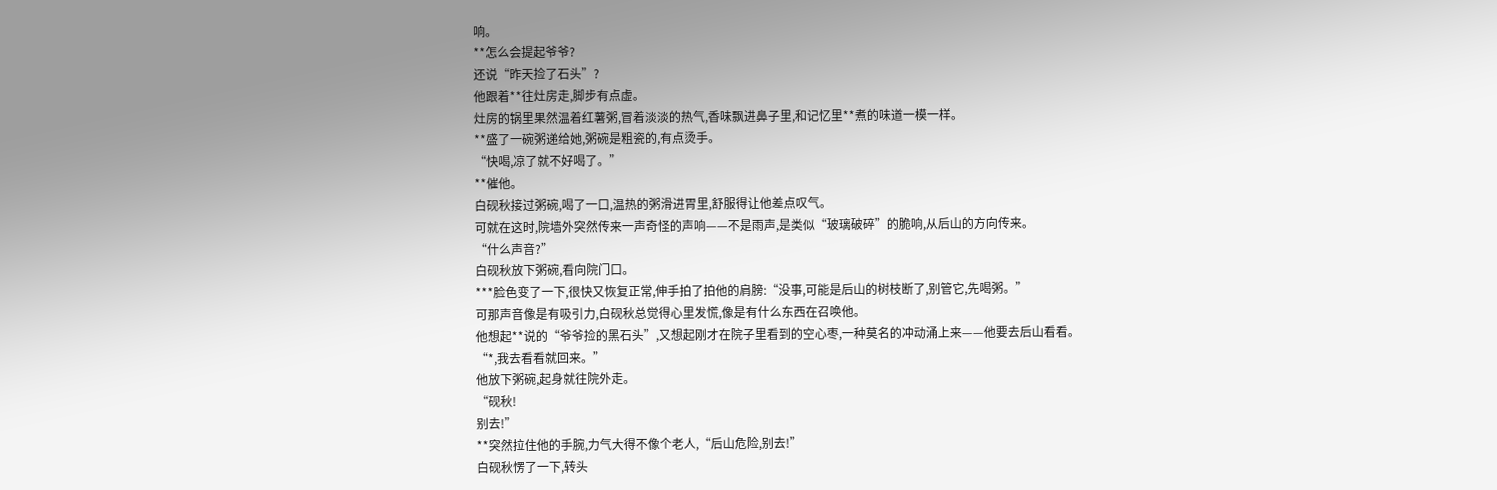响。
**怎么会提起爷爷?
还说“昨天捡了石头”?
他跟着**往灶房走,脚步有点虚。
灶房的锅里果然温着红薯粥,冒着淡淡的热气,香味飘进鼻子里,和记忆里**煮的味道一模一样。
**盛了一碗粥递给她,粥碗是粗瓷的,有点烫手。
“快喝,凉了就不好喝了。”
**催他。
白砚秋接过粥碗,喝了一口,温热的粥滑进胃里,舒服得让他差点叹气。
可就在这时,院墙外突然传来一声奇怪的声响——不是雨声,是类似“玻璃破碎”的脆响,从后山的方向传来。
“什么声音?”
白砚秋放下粥碗,看向院门口。
***脸色变了一下,很快又恢复正常,伸手拍了拍他的肩膀:“没事,可能是后山的树枝断了,别管它,先喝粥。”
可那声音像是有吸引力,白砚秋总觉得心里发慌,像是有什么东西在召唤他。
他想起**说的“爷爷捡的黑石头”,又想起刚才在院子里看到的空心枣,一种莫名的冲动涌上来——他要去后山看看。
“*,我去看看就回来。”
他放下粥碗,起身就往院外走。
“砚秋!
别去!”
**突然拉住他的手腕,力气大得不像个老人,“后山危险,别去!”
白砚秋愣了一下,转头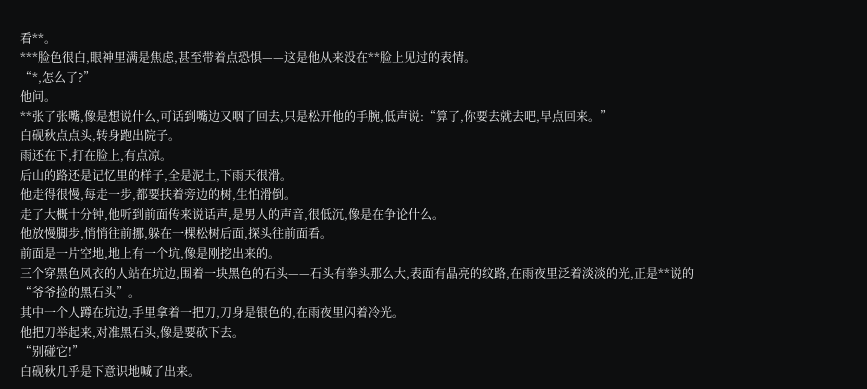看**。
***脸色很白,眼神里满是焦虑,甚至带着点恐惧——这是他从来没在**脸上见过的表情。
“*,怎么了?”
他问。
**张了张嘴,像是想说什么,可话到嘴边又咽了回去,只是松开他的手腕,低声说:“算了,你要去就去吧,早点回来。”
白砚秋点点头,转身跑出院子。
雨还在下,打在脸上,有点凉。
后山的路还是记忆里的样子,全是泥土,下雨天很滑。
他走得很慢,每走一步,都要扶着旁边的树,生怕滑倒。
走了大概十分钟,他听到前面传来说话声,是男人的声音,很低沉,像是在争论什么。
他放慢脚步,悄悄往前挪,躲在一棵松树后面,探头往前面看。
前面是一片空地,地上有一个坑,像是刚挖出来的。
三个穿黑色风衣的人站在坑边,围着一块黑色的石头——石头有拳头那么大,表面有晶亮的纹路,在雨夜里泛着淡淡的光,正是**说的“爷爷捡的黑石头”。
其中一个人蹲在坑边,手里拿着一把刀,刀身是银色的,在雨夜里闪着冷光。
他把刀举起来,对准黑石头,像是要砍下去。
“别碰它!”
白砚秋几乎是下意识地喊了出来。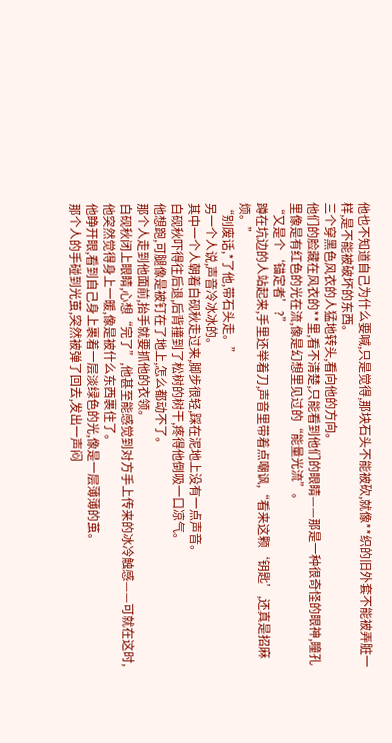他也不知道自己为什么要喊,只是觉得,那块石头不能被砍,就像**织的旧外套不能被弄脏一样,是不能被破坏的东西。
三个穿黑色风衣的人猛地转头,看向他的方向。
他们的脸藏在风衣的**里,看不清楚,只能看到他们的眼睛——那是一种很奇怪的眼神,瞳孔里像是有红色的光在流,像是幻想里见过的“能量光流”。
“又是个‘锚定者’?”
蹲在坑边的人站起来,手里还举着刀,声音里带着点嘲讽,“看来这颗‘钥匙’,还真是招麻烦。”
“别废话,*了他,带石头走。”
另一个人说,声音冷冰冰的。
其中一个人朝着白砚秋走过来,脚步很轻,踩在泥地上没有一点声音。
白砚秋吓得往后退,后背撞到了松树的树干,疼得他倒吸一口凉气。
他想跑,可腿像是被钉在了地上,怎么都动不了。
那个人走到他面前,抬手就要抓他的衣领。
白砚秋闭上眼睛,心想“完了”,他甚至能感觉到对方手上传来的冰冷触感——可就在这时,他突然觉得身上一暖,像是被什么东西裹住了。
他睁开眼,看到自己身上裹着一层淡绿色的光,像是一层薄薄的茧。
那个人的手碰到光茧,突然被弹了回去,发出一声闷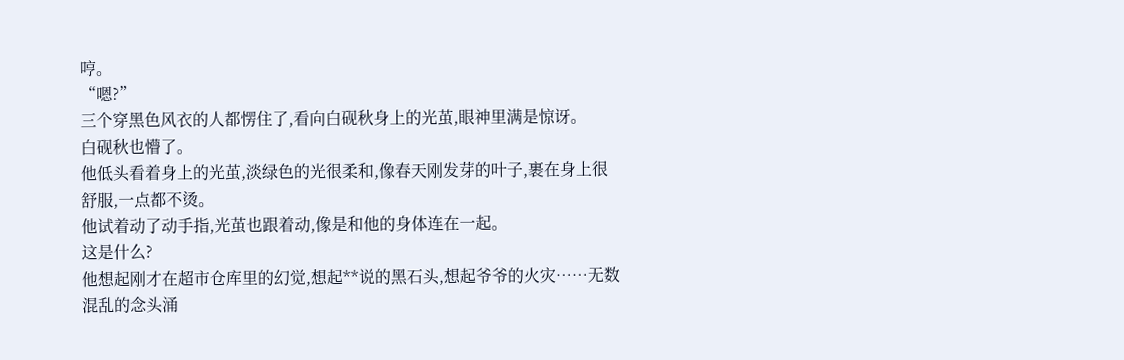哼。
“嗯?”
三个穿黑色风衣的人都愣住了,看向白砚秋身上的光茧,眼神里满是惊讶。
白砚秋也懵了。
他低头看着身上的光茧,淡绿色的光很柔和,像春天刚发芽的叶子,裹在身上很舒服,一点都不烫。
他试着动了动手指,光茧也跟着动,像是和他的身体连在一起。
这是什么?
他想起刚才在超市仓库里的幻觉,想起**说的黑石头,想起爷爷的火灾……无数混乱的念头涌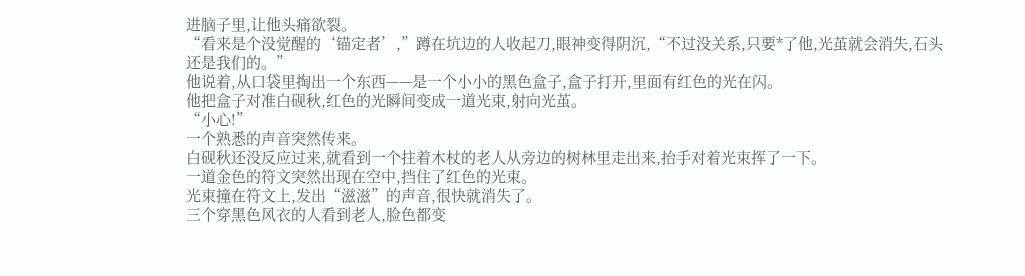进脑子里,让他头痛欲裂。
“看来是个没觉醒的‘锚定者’,”蹲在坑边的人收起刀,眼神变得阴沉,“不过没关系,只要*了他,光茧就会消失,石头还是我们的。”
他说着,从口袋里掏出一个东西——是一个小小的黑色盒子,盒子打开,里面有红色的光在闪。
他把盒子对准白砚秋,红色的光瞬间变成一道光束,射向光茧。
“小心!”
一个熟悉的声音突然传来。
白砚秋还没反应过来,就看到一个拄着木杖的老人从旁边的树林里走出来,抬手对着光束挥了一下。
一道金色的符文突然出现在空中,挡住了红色的光束。
光束撞在符文上,发出“滋滋”的声音,很快就消失了。
三个穿黑色风衣的人看到老人,脸色都变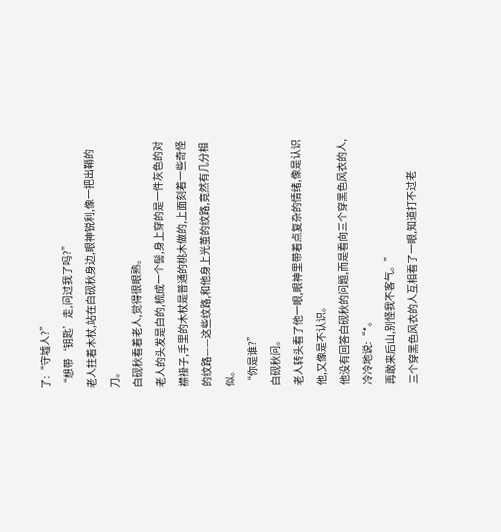了:“守墟人?”
“想带‘钥匙’走,问过我了吗?”
老人拄着木杖,站在白砚秋身边,眼神锐利,像一把出鞘的刀。
白砚秋看着老人,觉得很眼熟。
老人的头发是白的,梳成一个髻,身上穿的是一件灰色的对襟褂子,手里的木杖是普通的桃木做的,上面刻着一些奇怪的纹路——这些纹路,和他身上光茧的纹路,竟然有几分相似。
“你是谁?”
白砚秋问。
老人转头看了他一眼,眼神里带着点复杂的情绪,像是认识他,又像是不认识。
他没有回答白砚秋的问题,而是看向三个穿黑色风衣的人,冷冷地说:“*。
再敢来后山,别怪我不客气。”
三个穿黑色风衣的人互相看了一眼,知道打不过老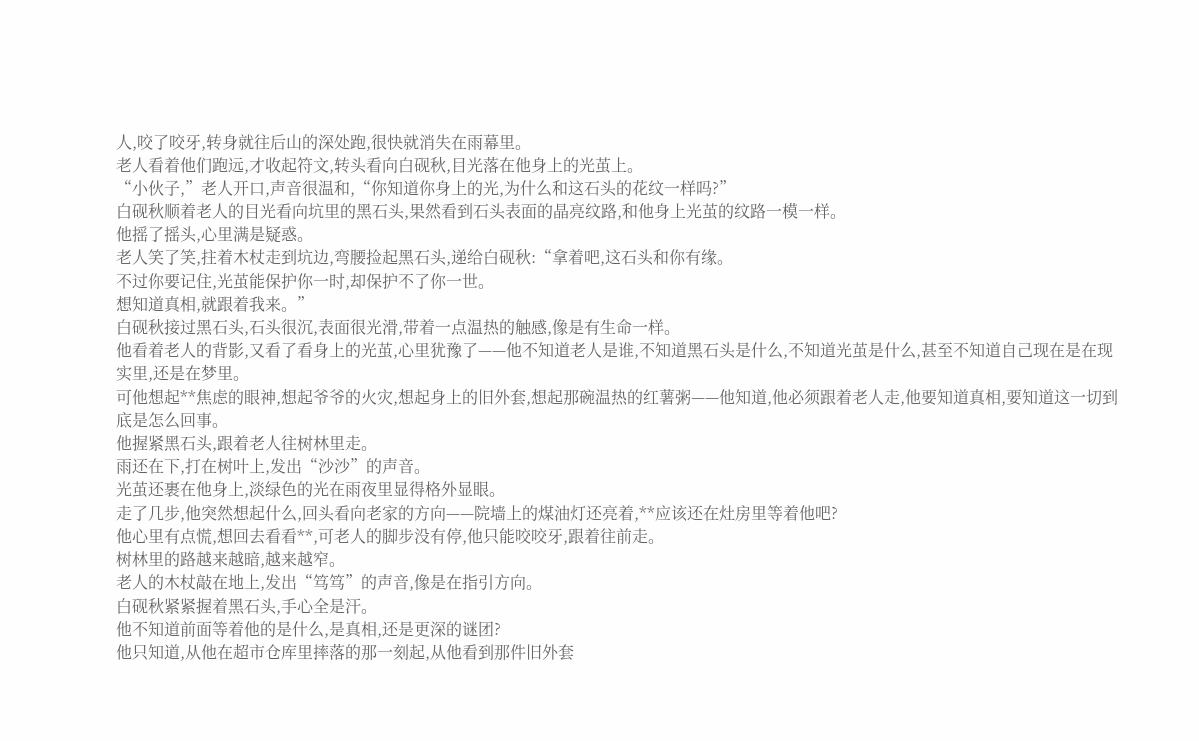人,咬了咬牙,转身就往后山的深处跑,很快就消失在雨幕里。
老人看着他们跑远,才收起符文,转头看向白砚秋,目光落在他身上的光茧上。
“小伙子,”老人开口,声音很温和,“你知道你身上的光,为什么和这石头的花纹一样吗?”
白砚秋顺着老人的目光看向坑里的黑石头,果然看到石头表面的晶亮纹路,和他身上光茧的纹路一模一样。
他摇了摇头,心里满是疑惑。
老人笑了笑,拄着木杖走到坑边,弯腰捡起黑石头,递给白砚秋:“拿着吧,这石头和你有缘。
不过你要记住,光茧能保护你一时,却保护不了你一世。
想知道真相,就跟着我来。”
白砚秋接过黑石头,石头很沉,表面很光滑,带着一点温热的触感,像是有生命一样。
他看着老人的背影,又看了看身上的光茧,心里犹豫了——他不知道老人是谁,不知道黑石头是什么,不知道光茧是什么,甚至不知道自己现在是在现实里,还是在梦里。
可他想起**焦虑的眼神,想起爷爷的火灾,想起身上的旧外套,想起那碗温热的红薯粥——他知道,他必须跟着老人走,他要知道真相,要知道这一切到底是怎么回事。
他握紧黑石头,跟着老人往树林里走。
雨还在下,打在树叶上,发出“沙沙”的声音。
光茧还裹在他身上,淡绿色的光在雨夜里显得格外显眼。
走了几步,他突然想起什么,回头看向老家的方向——院墙上的煤油灯还亮着,**应该还在灶房里等着他吧?
他心里有点慌,想回去看看**,可老人的脚步没有停,他只能咬咬牙,跟着往前走。
树林里的路越来越暗,越来越窄。
老人的木杖敲在地上,发出“笃笃”的声音,像是在指引方向。
白砚秋紧紧握着黑石头,手心全是汗。
他不知道前面等着他的是什么,是真相,还是更深的谜团?
他只知道,从他在超市仓库里摔落的那一刻起,从他看到那件旧外套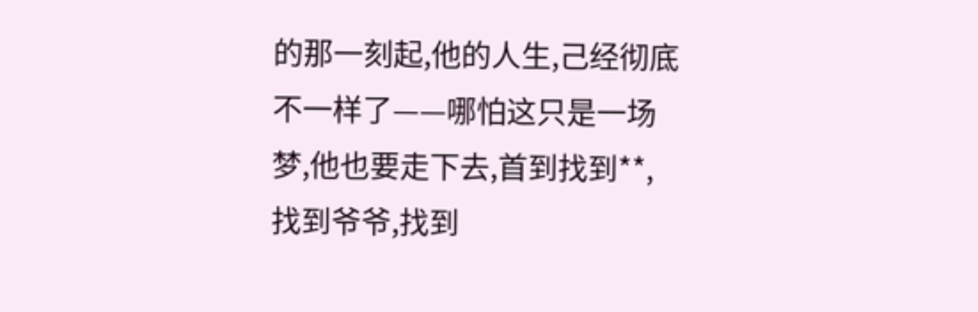的那一刻起,他的人生,己经彻底不一样了——哪怕这只是一场梦,他也要走下去,首到找到**,找到爷爷,找到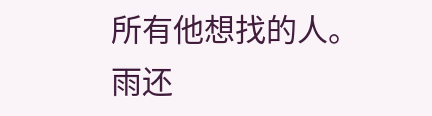所有他想找的人。
雨还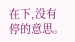在下,没有停的意思。